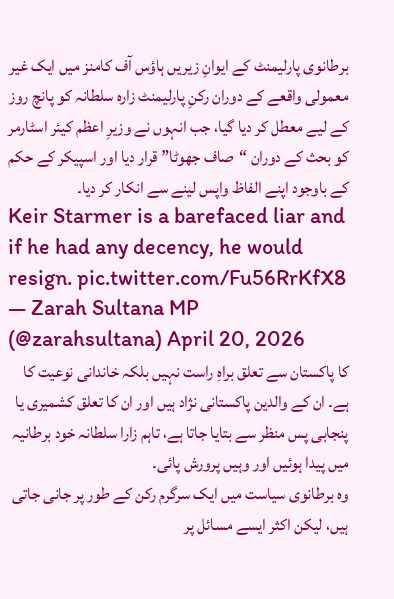برطانوی پارلیمنٹ کے ایوانِ زیریں ہاؤس آف کامنز میں ایک غیر معمولی واقعے کے دوران رکنِ پارلیمنٹ زارہ سلطانہ کو پانچ روز کے لیے معطل کر دیا گیا، جب انہوں نے وزیرِ اعظم کیئر اسٹارمر کو بحث کے دوران “صاف جھوٹا” قرار دیا اور اسپیکر کے حکم کے باوجود اپنے الفاظ واپس لینے سے انکار کر دیا۔
Keir Starmer is a barefaced liar and if he had any decency, he would resign. pic.twitter.com/Fu56RrKfX8
— Zarah Sultana MP (@zarahsultana) April 20, 2026
کا پاکستان سے تعلق براہِ راست نہیں بلکہ خاندانی نوعیت کا ہے۔ ان کے والدین پاکستانی نژاد ہیں اور ان کا تعلق کشمیری یا پنجابی پس منظر سے بتایا جاتا ہے، تاہم زارا سلطانہ خود برطانیہ میں پیدا ہوئیں اور وہیں پرورش پائی۔
وہ برطانوی سیاست میں ایک سرگرم رکن کے طور پر جانی جاتی ہیں، لیکن اکثر ایسے مسائل پر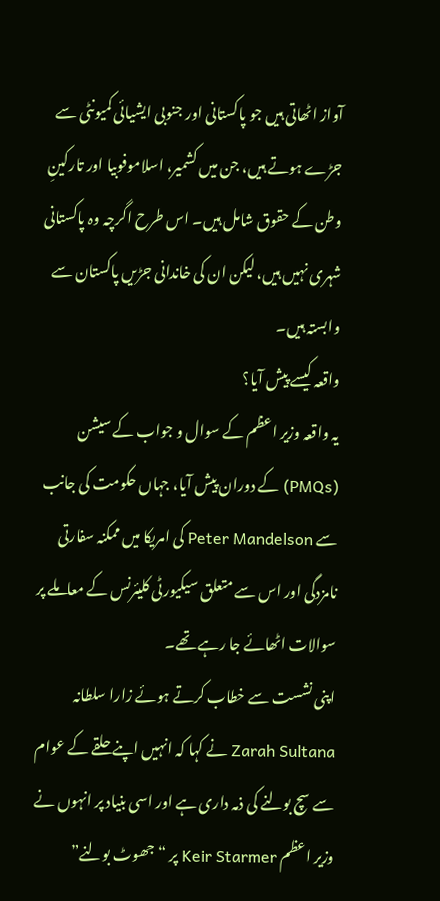آواز اٹھاتی ہیں جو پاکستانی اور جنوبی ایشیائی کمیونٹی سے جڑے ہوتے ہیں، جن میں کشمیر، اسلاموفوبیا اور تارکینِ وطن کے حقوق شامل ہیں۔ اس طرح اگرچہ وہ پاکستانی شہری نہیں ہیں، لیکن ان کی خاندانی جڑیں پاکستان سے وابستہ ہیں۔
واقعہ کیسے پیش آیا؟
یہ واقعہ وزیر اعظم کے سوال و جواب کے سیشن (PMQs) کے دوران پیش آیا، جہاں حکومت کی جانب سے Peter Mandelson کی امریکا میں ممکنہ سفارتی نامزدگی اور اس سے متعلق سیکیورٹی کلیئرنس کے معاملے پر سوالات اٹھائے جا رہے تھے۔
اپنی نشست سے خطاب کرتے ہوئے زارا سلطانہ Zarah Sultana نے کہا کہ انہیں اپنے حلقے کے عوام سے سچ بولنے کی ذمہ داری ہے اور اسی بنیاد پر انہوں نے وزیر اعظم Keir Starmer پر “جھوٹ بولنے”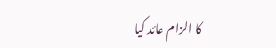کا الزام عائد کیا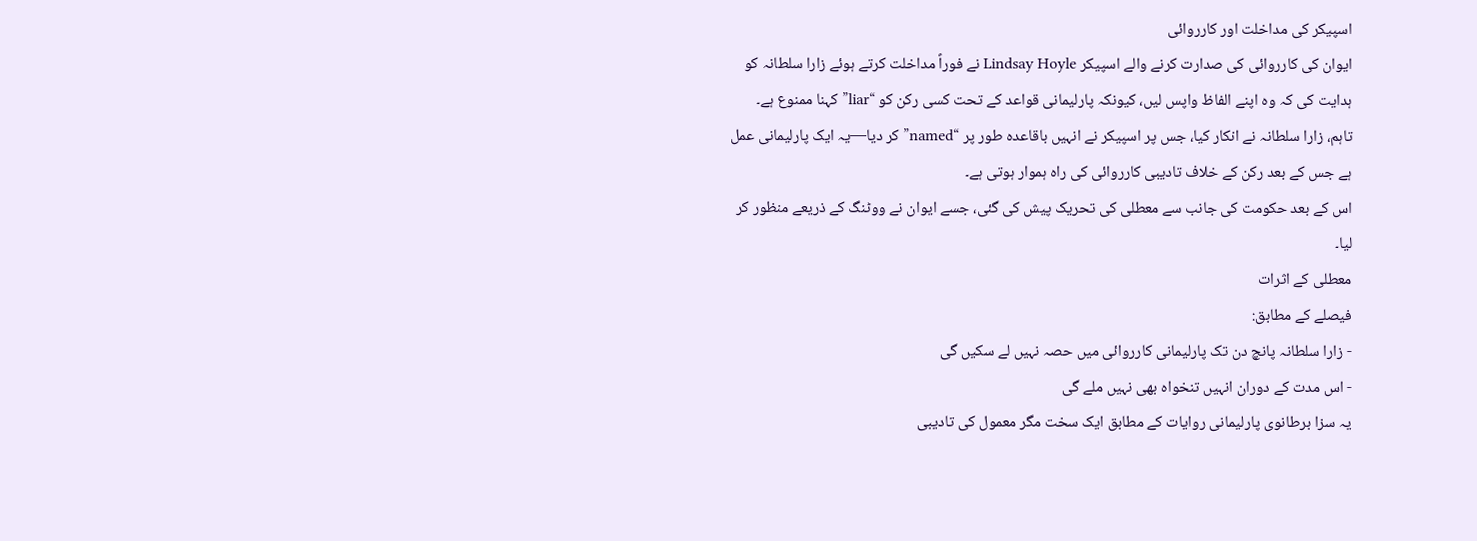اسپیکر کی مداخلت اور کارروائی
ایوان کی کارروائی کی صدارت کرنے والے اسپیکر Lindsay Hoyle نے فوراً مداخلت کرتے ہوئے زارا سلطانہ کو ہدایت کی کہ وہ اپنے الفاظ واپس لیں، کیونکہ پارلیمانی قواعد کے تحت کسی رکن کو “liar” کہنا ممنوع ہے۔
تاہم، زارا سلطانہ نے انکار کیا، جس پر اسپیکر نے انہیں باقاعدہ طور پر “named” کر دیا—یہ ایک پارلیمانی عمل ہے جس کے بعد رکن کے خلاف تادیبی کارروائی کی راہ ہموار ہوتی ہے۔
اس کے بعد حکومت کی جانب سے معطلی کی تحریک پیش کی گئی، جسے ایوان نے ووٹنگ کے ذریعے منظور کر لیا۔
معطلی کے اثرات
فیصلے کے مطابق:
- زارا سلطانہ پانچ دن تک پارلیمانی کارروائی میں حصہ نہیں لے سکیں گی
- اس مدت کے دوران انہیں تنخواہ بھی نہیں ملے گی
یہ سزا برطانوی پارلیمانی روایات کے مطابق ایک سخت مگر معمول کی تادیبی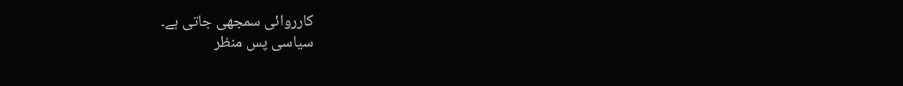کارروائی سمجھی جاتی ہے۔
سیاسی پس منظر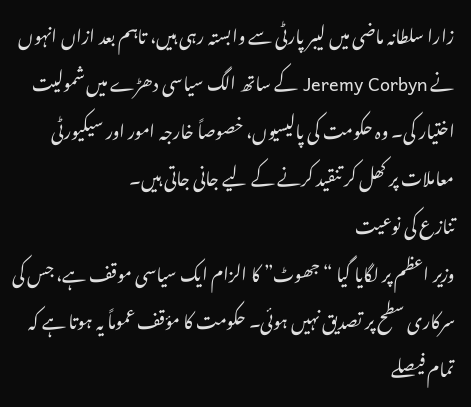زارا سلطانہ ماضی میں لیبر پارٹی سے وابستہ رہی ہیں، تاہم بعد ازاں انہوں نے Jeremy Corbyn کے ساتھ الگ سیاسی دھڑے میں شمولیت اختیار کی۔ وہ حکومت کی پالیسیوں، خصوصاً خارجہ امور اور سیکیورٹی معاملات پر کھل کر تنقید کرنے کے لیے جانی جاتی ہیں۔
تنازع کی نوعیت
وزیر اعظم پر لگایا گیا “جھوٹ” کا الزام ایک سیاسی موقف ہے، جس کی سرکاری سطح پر تصدیق نہیں ہوئی۔ حکومت کا مؤقف عموماً یہ ہوتا ہے کہ تمام فیصلے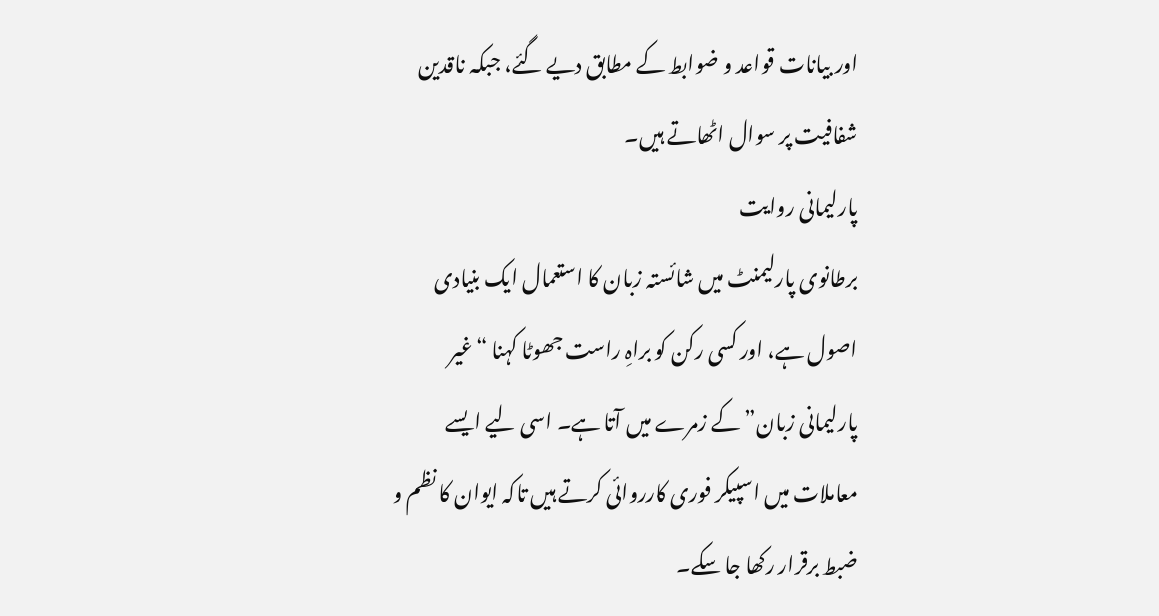اور بیانات قواعد و ضوابط کے مطابق دیے گئے، جبکہ ناقدین شفافیت پر سوال اٹھاتے ہیں۔
پارلیمانی روایت
برطانوی پارلیمنٹ میں شائستہ زبان کا استعمال ایک بنیادی اصول ہے، اور کسی رکن کو براہِ راست جھوٹا کہنا “غیر پارلیمانی زبان” کے زمرے میں آتا ہے۔ اسی لیے ایسے معاملات میں اسپیکر فوری کارروائی کرتے ہیں تاکہ ایوان کا نظم و ضبط برقرار رکھا جا سکے۔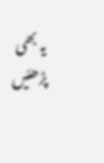یہ بھی پڑھئیں